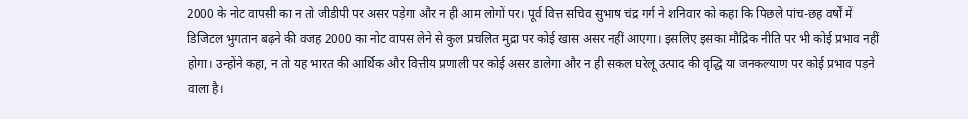2000 के नोट वापसी का न तो जीडीपी पर असर पड़ेगा और न ही आम लोगों पर। पूर्व वित्त सचिव सुभाष चंद्र गर्ग ने शनिवार को कहा कि पिछले पांच-छह वर्षों में डिजिटल भुगतान बढ़ने की वजह 2000 का नोट वापस लेने से कुल प्रचलित मुद्रा पर कोई खास असर नहीं आएगा। इसलिए इसका मौद्रिक नीति पर भी कोई प्रभाव नहीं होगा। उन्होंने कहा, न तो यह भारत की आर्थिक और वित्तीय प्रणाली पर कोई असर डालेगा और न ही सकल घरेलू उत्पाद की वृद्धि या जनकल्याण पर कोई प्रभाव पड़ने वाला है।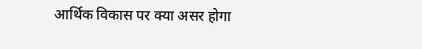आर्थिक विकास पर क्या असर होगा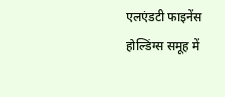एलएंडटी फाइनेंस होल्डिंग्स समूह में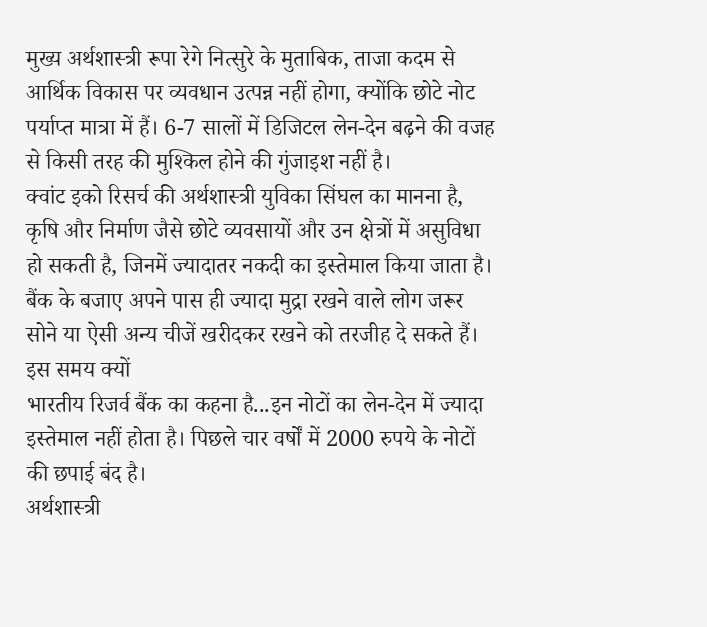मुख्य अर्थशास्त्री रूपा रेगे नित्सुरे के मुताबिक, ताजा कदम से आर्थिक विकास पर व्यवधान उत्पन्न नहीं होगा, क्योंकि छोटे नोट पर्याप्त मात्रा में हैं। 6-7 सालों में डिजिटल लेन-देन बढ़ने की वजह से किसी तरह की मुश्किल होने की गुंजाइश नहीं है।
क्वांट इको रिसर्च की अर्थशास्त्री युविका सिंघल का मानना है, कृषि और निर्माण जैसे छोटे व्यवसायों और उन क्षेत्रों में असुविधा हो सकती है, जिनमें ज्यादातर नकदी का इस्तेमाल किया जाता है। बैंक के बजाए अपने पास ही ज्यादा मुद्रा रखने वाले लोग जरूर सोने या ऐसी अन्य चीजें खरीदकर रखने को तरजीह दे सकते हैं।
इस समय क्यों
भारतीय रिजर्व बैंक का कहना है...इन नोटों का लेन-देन में ज्यादा इस्तेमाल नहीं होता है। पिछले चार वर्षों में 2000 रुपये के नोटों की छपाई बंद है।
अर्थशास्त्री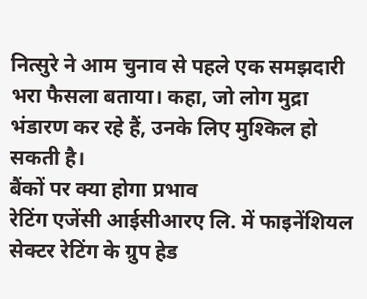नित्सुरे ने आम चुनाव से पहले एक समझदारी भरा फैसला बताया। कहा, जो लोग मुद्रा भंडारण कर रहे हैं, उनके लिए मुश्किल हो सकती है।
बैंकों पर क्या होगा प्रभाव
रेटिंग एजेंसी आईसीआरए लि. में फाइनेंशियल सेक्टर रेटिंग के ग्रुप हेड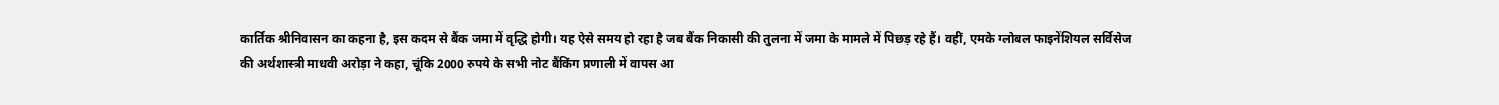कार्तिक श्रीनिवासन का कहना है, इस कदम से बैंक जमा में वृद्धि होगी। यह ऐसे समय हो रहा है जब बैंक निकासी की तुलना में जमा के मामले में पिछड़ रहे हैं। वहीं, एमके ग्लोबल फाइनेंशियल सर्विसेज की अर्थशास्त्री माधवी अरोड़ा ने कहा, चूंकि 2000 रुपये के सभी नोट बैंकिंग प्रणाली में वापस आ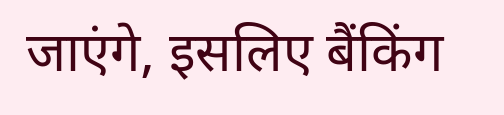जाएंगे, इसलिए बैंकिंग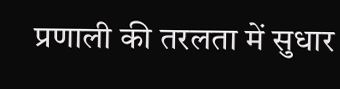प्रणाली की तरलता में सुधार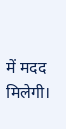में मदद मिलेगी।